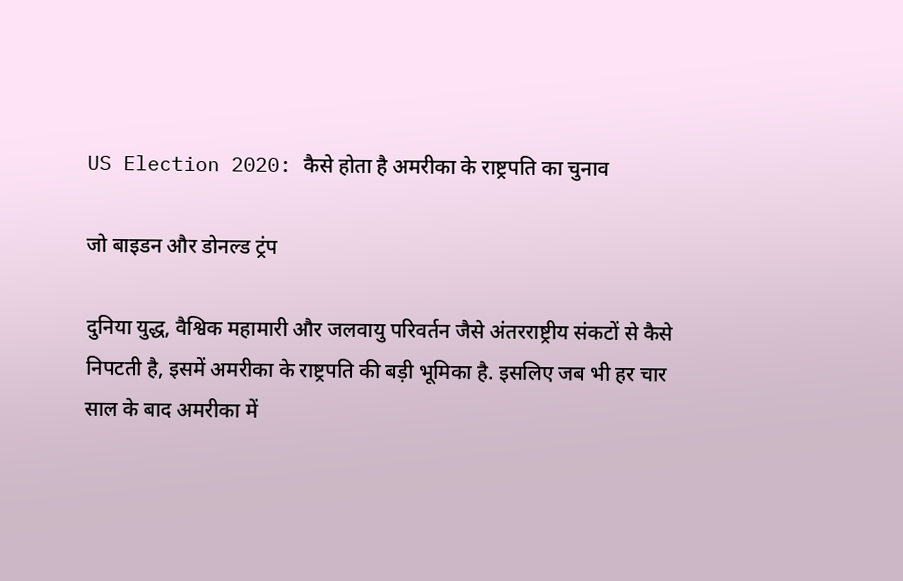US Election 2020: कैसे होता है अमरीका के राष्ट्रपति का चुनाव

जो बाइडन और डोनल्ड ट्रंप

दुनिया युद्ध, वैश्विक महामारी और जलवायु परिवर्तन जैसे अंतरराष्ट्रीय संकटों से कैसे निपटती है, इसमें अमरीका के राष्ट्रपति की बड़ी भूमिका है. इसलिए जब भी हर चार साल के बाद अमरीका में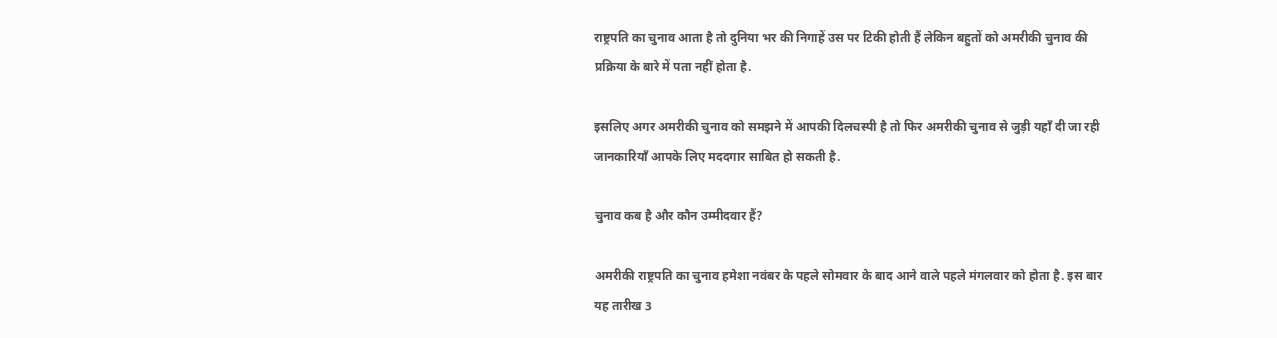राष्ट्रपति का चुनाव आता है तो दुनिया भर की निगाहें उस पर टिकी होती हैं लेकिन बहुतों को अमरीकी चुनाव की प्रक्रिया के बारे में पता नहीं होता है.

इसलिए अगर अमरीकी चुनाव को समझने में आपकी दिलचस्पी है तो फिर अमरीकी चुनाव से जुड़ी यहाँ दी जा रही जानकारियाँ आपके लिए मददगार साबित हो सकती है.

चुनाव कब है और कौन उम्मीदवार हैं?

अमरीकी राष्ट्रपति का चुनाव हमेशा नवंबर के पहले सोमवार के बाद आने वाले पहले मंगलवार को होता है. इस बार यह तारीख 3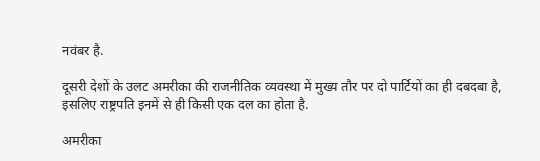नवंबर है.

दूसरी देशों के उलट अमरीका की राजनीतिक व्यवस्था में मुख्य तौर पर दो पार्टियों का ही दबदबा है, इसलिए राष्ट्रपति इनमें से ही किसी एक दल का होता है.

अमरीका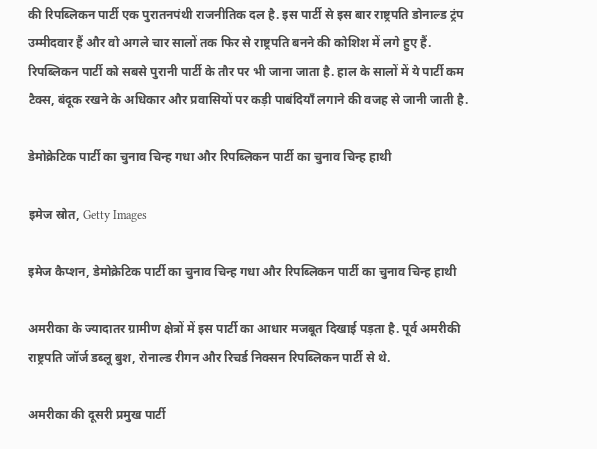की रिपब्लिकन पार्टी एक पुरातनपंथी राजनीतिक दल है. इस पार्टी से इस बार राष्ट्रपति डोनाल्ड ट्रंप उम्मीदवार हैं और वो अगले चार सालों तक फिर से राष्ट्रपति बनने की कोशिश में लगे हुए हैं. रिपब्लिकन पार्टी को सबसे पुरानी पार्टी के तौर पर भी जाना जाता है. हाल के सालों में ये पार्टी कम टैक्स, बंदूक रखने के अधिकार और प्रवासियों पर कड़ी पाबंदियाँ लगाने की वजह से जानी जाती है.

डेमोक्रेटिक पार्टी का चुनाव चिन्ह गधा और रिपब्लिकन पार्टी का चुनाव चिन्ह हाथी

इमेज स्रोत, Getty Images

इमेज कैप्शन, डेमोक्रेटिक पार्टी का चुनाव चिन्ह गधा और रिपब्लिकन पार्टी का चुनाव चिन्ह हाथी

अमरीका के ज्यादातर ग्रामीण क्षेत्रों में इस पार्टी का आधार मजबूत दिखाई पड़ता है. पूर्व अमरीकी राष्ट्रपति जॉर्ज डब्लू बुश, रोनाल्ड रीगन और रिचर्ड निक्सन रिपब्लिकन पार्टी से थे.

अमरीका की दूसरी प्रमुख पार्टी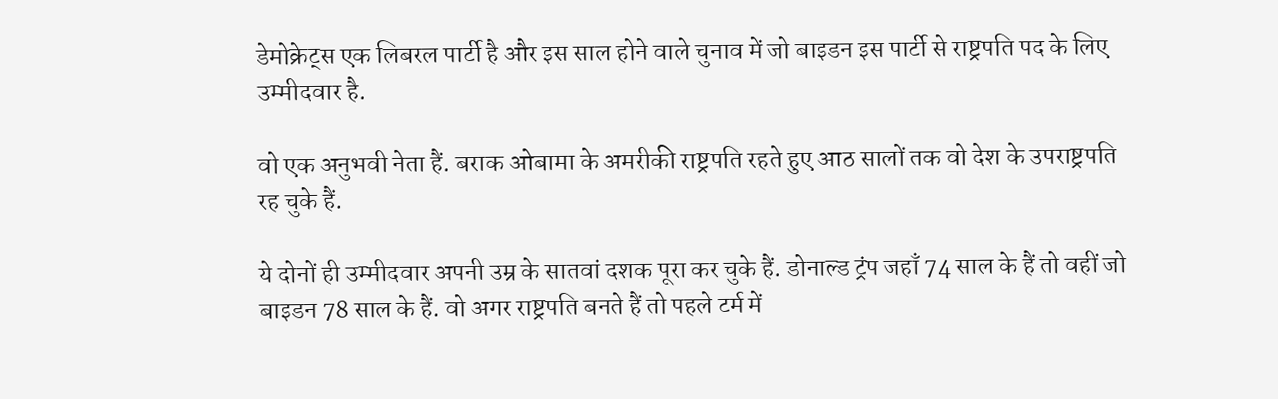डेमोक्रेट्स एक लिबरल पार्टी है और इस साल होने वाले चुनाव में जो बाइडन इस पार्टी से राष्ट्रपति पद के लिए उम्मीदवार है.

वो एक अनुभवी नेता हैं. बराक ओबामा के अमरीकी राष्ट्रपति रहते हुए आठ सालों तक वो देश के उपराष्ट्रपति रह चुके हैं.

ये दोनों ही उम्मीदवार अपनी उम्र के सातवां दशक पूरा कर चुके हैं. डोनाल्ड ट्रंप जहाँ 74 साल के हैं तो वहीं जो बाइडन 78 साल के हैं. वो अगर राष्ट्रपति बनते हैं तो पहले टर्म में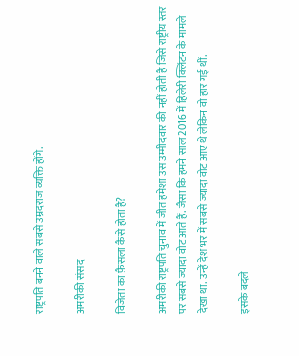राष्ट्रपति बनने वाले सबसे उम्रदराज व्यक्ति होंगे.

अमरीकी संसद

विजेता का फ़ैसला कैसे होता है?

अमरीकी राष्ट्रपति चुनाव में जीत हमेशा उस उम्मीदवार की नहीं होती है जिसे राष्ट्रीय स्तर पर सबसे ज्यादा वोट आते हैं. जैसा कि हमने साल 2016 में हिलेरी क्लिंटन के मामले देखा था. उन्हें देश भर में सबसे ज्यादा वोट आए थे लेकिन वो हार गई थीं.

इसके बदले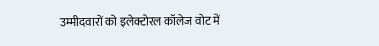उम्मीदवारों को इलेक्टोरल कॉलेज वोट में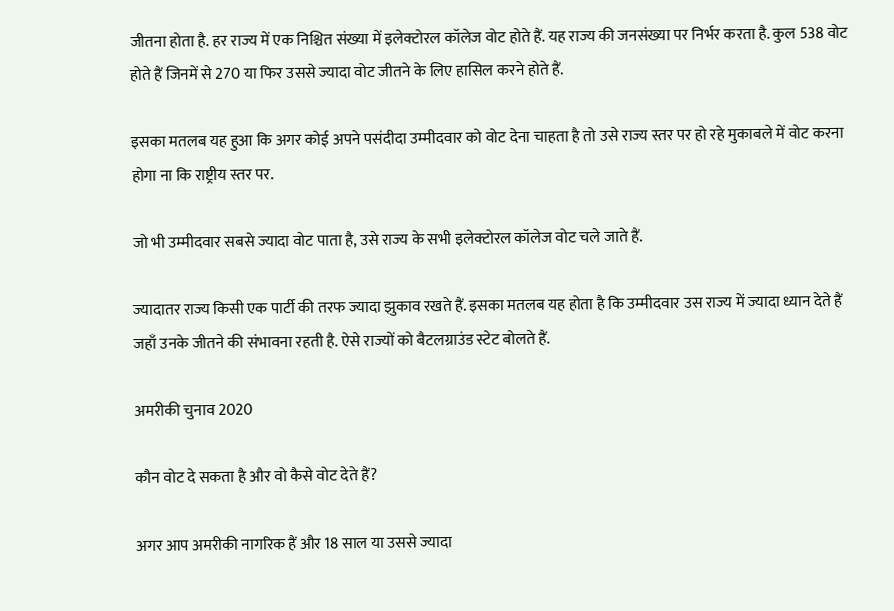जीतना होता है. हर राज्य में एक निश्चित संख्या में इलेक्टोरल कॉलेज वोट होते हैं. यह राज्य की जनसंख्या पर निर्भर करता है. कुल 538 वोट होते हैं जिनमें से 270 या फिर उससे ज्यादा वोट जीतने के लिए हासिल करने होते हैं.

इसका मतलब यह हुआ कि अगर कोई अपने पसंदीदा उम्मीदवार को वोट देना चाहता है तो उसे राज्य स्तर पर हो रहे मुकाबले में वोट करना होगा ना कि राष्ट्रीय स्तर पर.

जो भी उम्मीदवार सबसे ज्यादा वोट पाता है, उसे राज्य के सभी इलेक्टोरल कॉलेज वोट चले जाते हैं.

ज्यादातर राज्य किसी एक पार्टी की तरफ ज्यादा झुकाव रखते हैं. इसका मतलब यह होता है कि उम्मीदवार उस राज्य में ज्यादा ध्यान देते हैं जहाँ उनके जीतने की संभावना रहती है. ऐसे राज्यों को बैटलग्राउंड स्टेट बोलते हैं.

अमरीकी चुनाव 2020

कौन वोट दे सकता है और वो कैसे वोट देते हैं?

अगर आप अमरीकी नागरिक हैं और 18 साल या उससे ज्यादा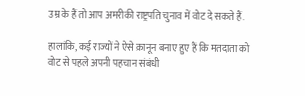उम्र के हैं तो आप अमरीकी राष्ट्रपति चुनाव में वोट दे सकते हैं.

हालांकि, कई राज्यों ने ऐसे क़ानून बनाए हुए हैं कि मतदाता को वोट से पहले अपनी पहचान संबंधी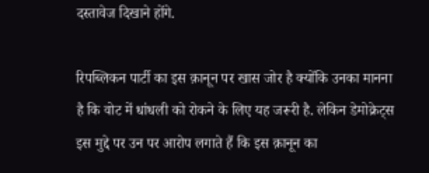दस्तावेज दिखाने होंगे.

रिपब्लिकन पार्टी का इस क़ानून पर खास जोर है क्योंकि उनका मानना है कि वोट में धांधली को रोकने के लिए यह जरूरी है. लेकिन डेमोक्रेट्स इस मुद्दे पर उन पर आरोप लगाते हैं कि इस क़ानून का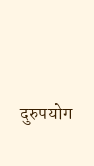दुरुपयोग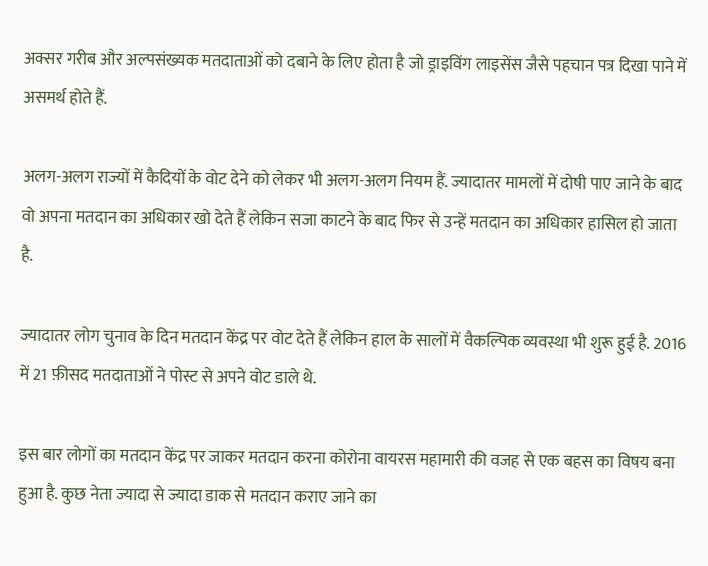अक्सर गरीब और अल्पसंख्यक मतदाताओं को दबाने के लिए होता है जो ड्राइविंग लाइसेंस जैसे पहचान पत्र दिखा पाने में असमर्थ होते हैं.

अलग-अलग राज्यों में कैदियों के वोट देने को लेकर भी अलग-अलग नियम हैं. ज्यादातर मामलों में दोषी पाए जाने के बाद वो अपना मतदान का अधिकार खो देते हैं लेकिन सजा काटने के बाद फिर से उन्हें मतदान का अधिकार हासिल हो जाता है.

ज्यादातर लोग चुनाव के दिन मतदान केंद्र पर वोट देते हैं लेकिन हाल के सालों में वैकल्पिक व्यवस्था भी शुरू हुई है. 2016 में 21 फ़ीसद मतदाताओं ने पोस्ट से अपने वोट डाले थे.

इस बार लोगों का मतदान केंद्र पर जाकर मतदान करना कोरोना वायरस महामारी की वजह से एक बहस का विषय बना हुआ है. कुछ नेता ज्यादा से ज्यादा डाक से मतदान कराए जाने का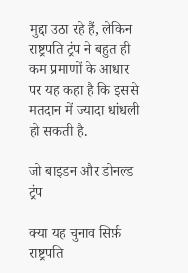मुद्दा उठा रहे हैं, लेकिन राष्ट्रपति ट्रंप ने बहुत ही कम प्रमाणों के आधार पर यह कहा है कि इससे मतदान में ज्यादा धांधली हो सकती है.

जो बाइडन और डोनल्ड ट्रंप

क्या यह चुनाव सिर्फ़ राष्ट्रपति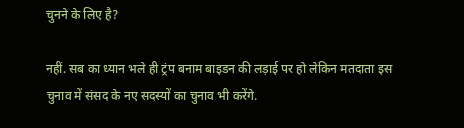चुनने के लिए है?

नहीं. सब का ध्यान भले ही ट्रंप बनाम बाइडन की लड़ाई पर हो लेकिन मतदाता इस चुनाव में संसद के नए सदस्यों का चुनाव भी करेंगे.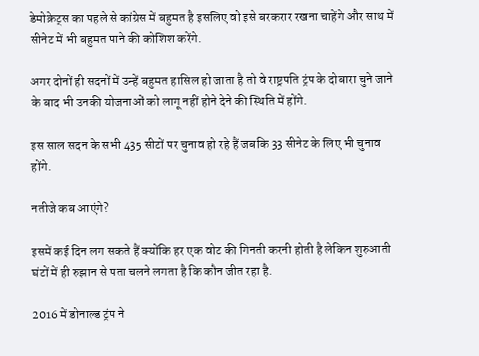डेमोक्रेट्स का पहले से कांग्रेस में बहुमत है इसलिए वो इसे बरकरार रखना चाहेंगे और साथ में सीनेट में भी बहुमत पाने की कोशिश करेंगे.

अगर दोनों ही सदनों में उन्हें बहुमत हासिल हो जाता है तो वे राष्ट्रपति ट्रंप के दोबारा चुने जाने के बाद भी उनकी योजनाओं को लागू नहीं होने देने की स्थिति में होंगे.

इस साल सदन के सभी 435 सीटों पर चुनाव हो रहे हैं जबकि 33 सीनेट के लिए भी चुनाव होंगे.

नतीजे कब आएंगे?

इसमें कई दिन लग सकते हैं क्योंकि हर एक वोट की गिनती करनी होती है लेकिन शुरुआती घंटों में ही रुझान से पता चलने लगता है कि कौन जीत रहा है.

2016 में डोनाल्ड ट्रंप ने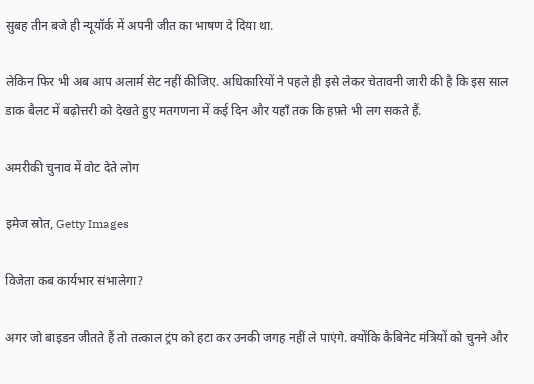सुबह तीन बजे ही न्यूयॉर्क में अपनी जीत का भाषण दे दिया था.

लेकिन फिर भी अब आप अलार्म सेट नहीं कीजिए. अधिकारियों ने पहले ही इसे लेकर चेतावनी जारी की है कि इस साल डाक बैलट में बढ़ोत्तरी को देखते हुए मतगणना में कई दिन और यहाँ तक कि हफ़्ते भी लग सकते हैं.

अमरीकी चुनाव में वोट देते लोग

इमेज स्रोत, Getty Images

विजेता कब कार्यभार संभालेगा?

अगर जो बाइडन जीतते हैं तो तत्काल ट्रंप को हटा कर उनकी जगह नहीं ले पाएंगे. क्योंकि कैबिनेट मंत्रियों को चुनने और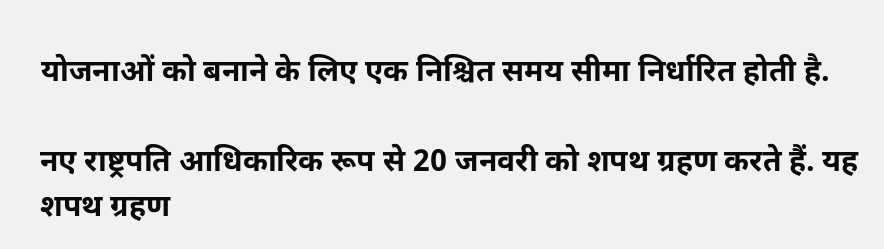योजनाओं को बनाने के लिए एक निश्चित समय सीमा निर्धारित होती है.

नए राष्ट्रपति आधिकारिक रूप से 20 जनवरी को शपथ ग्रहण करते हैं. यह शपथ ग्रहण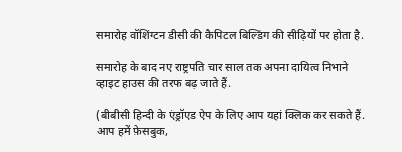समारोह वॉशिंग्टन डीसी की कैपिटल बिल्डिंग की सीढ़ियों पर होता है.

समारोह के बाद नए राष्ट्रपति चार साल तक अपना दायित्व निभाने व्हाइट हाउस की तरफ बढ़ जाते हैं.

(बीबीसी हिन्दी के एंड्रॉएड ऐप के लिए आप यहां क्लिक कर सकते हैं. आप हमें फ़ेसबुक,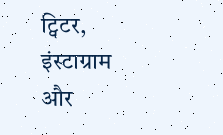ट्विटर, इंस्टाग्राम और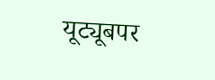यूट्यूबपर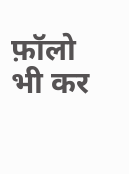फ़ॉलो भी कर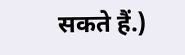सकते हैं.)